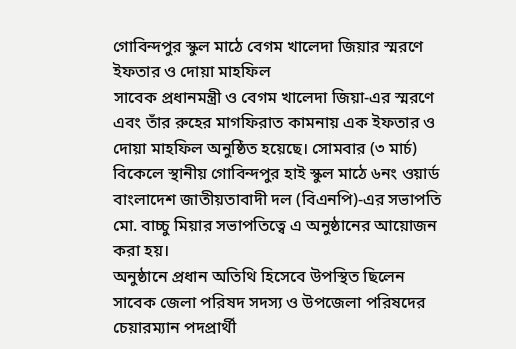গোবিন্দপুর স্কুল মাঠে বেগম খালেদা জিয়ার স্মরণে ইফতার ও দোয়া মাহফিল
সাবেক প্রধানমন্ত্রী ও বেগম খালেদা জিয়া-এর স্মরণে এবং তাঁর রুহের মাগফিরাত কামনায় এক ইফতার ও দোয়া মাহফিল অনুষ্ঠিত হয়েছে। সোমবার (৩ মার্চ) বিকেলে স্থানীয় গোবিন্দপুর হাই স্কুল মাঠে ৬নং ওয়ার্ড বাংলাদেশ জাতীয়তাবাদী দল (বিএনপি)-এর সভাপতি মো. বাচ্চু মিয়ার সভাপতিত্বে এ অনুষ্ঠানের আয়োজন করা হয়।
অনুষ্ঠানে প্রধান অতিথি হিসেবে উপস্থিত ছিলেন সাবেক জেলা পরিষদ সদস্য ও উপজেলা পরিষদের চেয়ারম্যান পদপ্রার্থী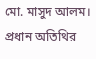মো. মাসুদ আলম।
প্রধান অতিথির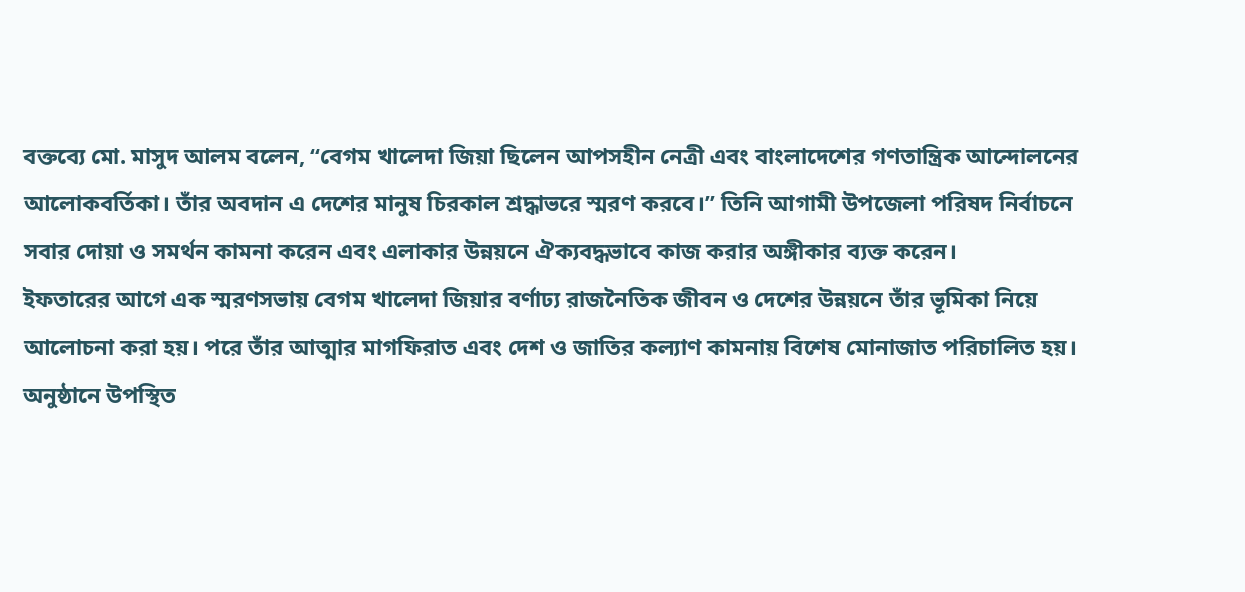বক্তব্যে মো. মাসুদ আলম বলেন, “বেগম খালেদা জিয়া ছিলেন আপসহীন নেত্রী এবং বাংলাদেশের গণতান্ত্রিক আন্দোলনের আলোকবর্তিকা। তাঁর অবদান এ দেশের মানুষ চিরকাল শ্রদ্ধাভরে স্মরণ করবে।” তিনি আগামী উপজেলা পরিষদ নির্বাচনে সবার দোয়া ও সমর্থন কামনা করেন এবং এলাকার উন্নয়নে ঐক্যবদ্ধভাবে কাজ করার অঙ্গীকার ব্যক্ত করেন।
ইফতারের আগে এক স্মরণসভায় বেগম খালেদা জিয়ার বর্ণাঢ্য রাজনৈতিক জীবন ও দেশের উন্নয়নে তাঁর ভূমিকা নিয়ে আলোচনা করা হয়। পরে তাঁর আত্মার মাগফিরাত এবং দেশ ও জাতির কল্যাণ কামনায় বিশেষ মোনাজাত পরিচালিত হয়।
অনুষ্ঠানে উপস্থিত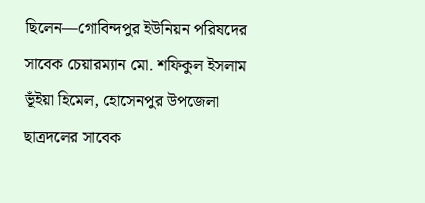ছিলেন—গোবিন্দপুর ইউনিয়ন পরিষদের সাবেক চেয়ারম্যান মো. শফিকুল ইসলাম ভূঁইয়া হিমেল, হোসেনপুর উপজেলা ছাত্রদলের সাবেক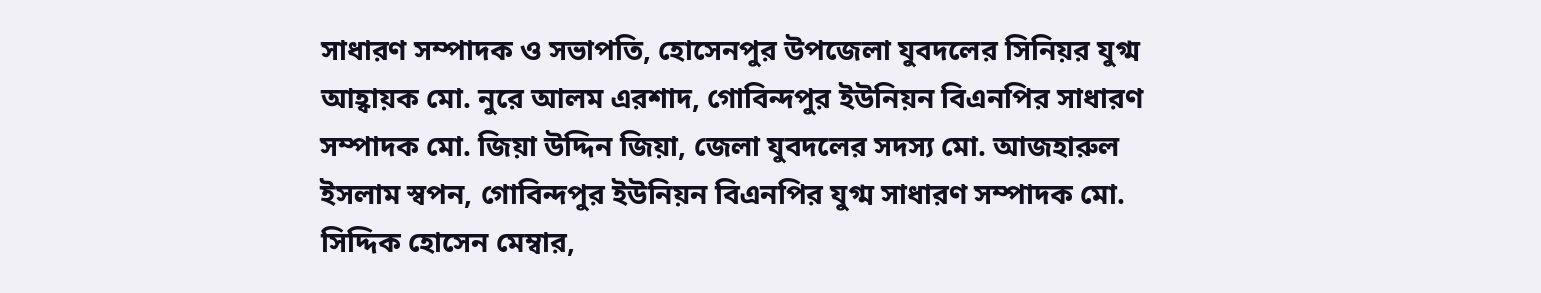সাধারণ সম্পাদক ও সভাপতি, হোসেনপুর উপজেলা যুবদলের সিনিয়র যুগ্ম আহ্বায়ক মো. নুরে আলম এরশাদ, গোবিন্দপুর ইউনিয়ন বিএনপির সাধারণ সম্পাদক মো. জিয়া উদ্দিন জিয়া, জেলা যুবদলের সদস্য মো. আজহারুল ইসলাম স্বপন, গোবিন্দপুর ইউনিয়ন বিএনপির যুগ্ম সাধারণ সম্পাদক মো. সিদ্দিক হোসেন মেম্বার,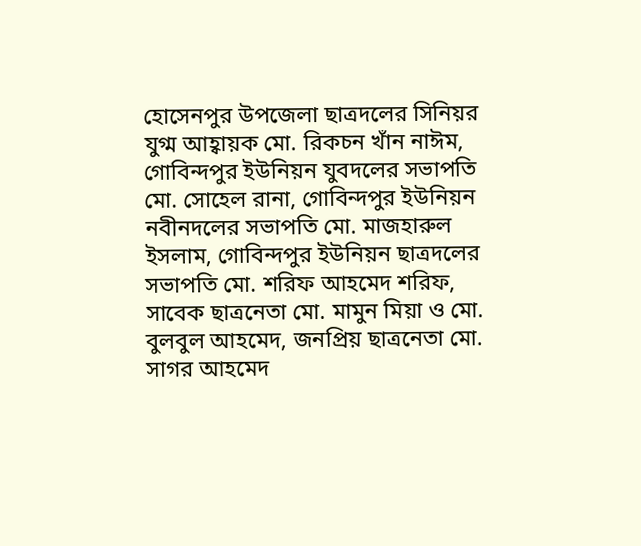হোসেনপুর উপজেলা ছাত্রদলের সিনিয়র যুগ্ম আহ্বায়ক মো. রিকচন খাঁন নাঈম, গোবিন্দপুর ইউনিয়ন যুবদলের সভাপতি মো. সোহেল রানা, গোবিন্দপুর ইউনিয়ন নবীনদলের সভাপতি মো. মাজহারুল ইসলাম, গোবিন্দপুর ইউনিয়ন ছাত্রদলের সভাপতি মো. শরিফ আহমেদ শরিফ, সাবেক ছাত্রনেতা মো. মামুন মিয়া ও মো. বুলবুল আহমেদ, জনপ্রিয় ছাত্রনেতা মো. সাগর আহমেদ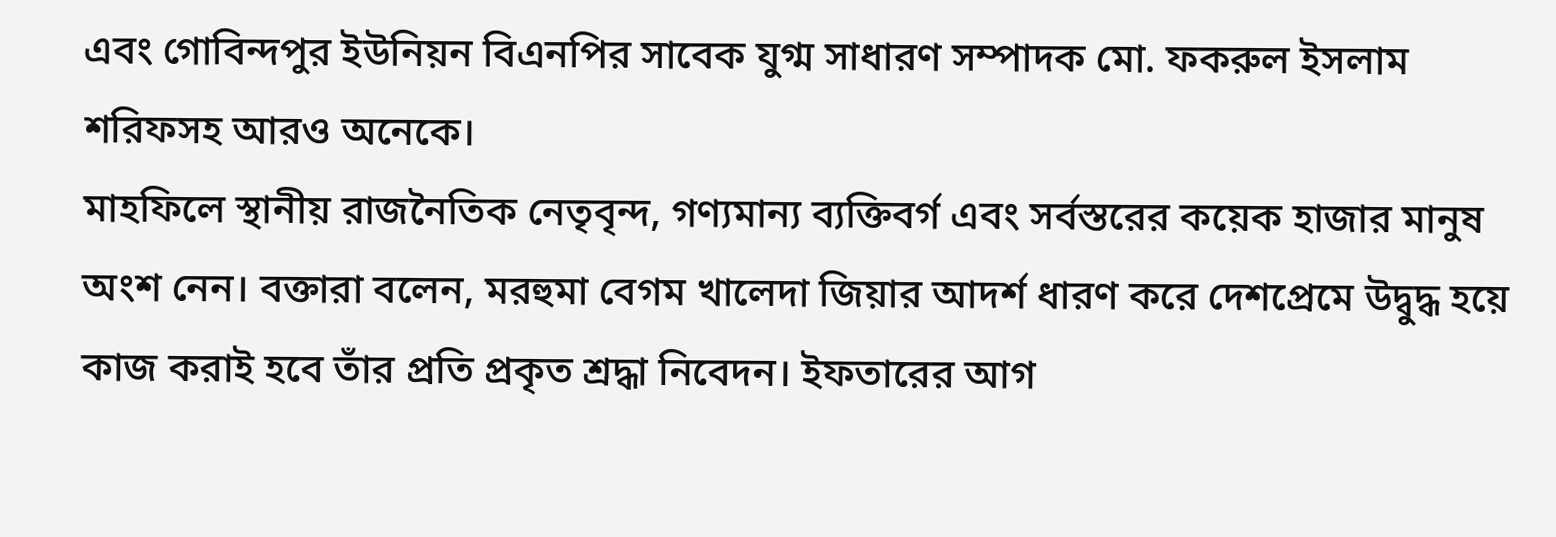এবং গোবিন্দপুর ইউনিয়ন বিএনপির সাবেক যুগ্ম সাধারণ সম্পাদক মো. ফকরুল ইসলাম শরিফসহ আরও অনেকে।
মাহফিলে স্থানীয় রাজনৈতিক নেতৃবৃন্দ, গণ্যমান্য ব্যক্তিবর্গ এবং সর্বস্তরের কয়েক হাজার মানুষ অংশ নেন। বক্তারা বলেন, মরহুমা বেগম খালেদা জিয়ার আদর্শ ধারণ করে দেশপ্রেমে উদ্বুদ্ধ হয়ে কাজ করাই হবে তাঁর প্রতি প্রকৃত শ্রদ্ধা নিবেদন। ইফতারের আগ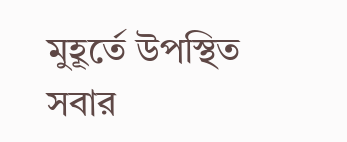মুহূর্তে উপস্থিত সবার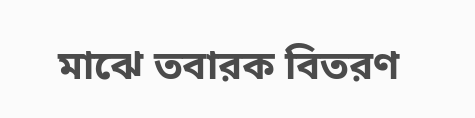মাঝে তবারক বিতরণ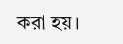করা হয়।